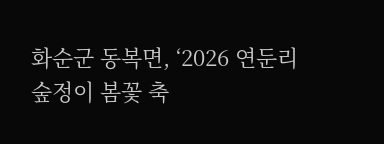화순군 동복면, ‘2026 연둔리 숲정이 봄꽃 축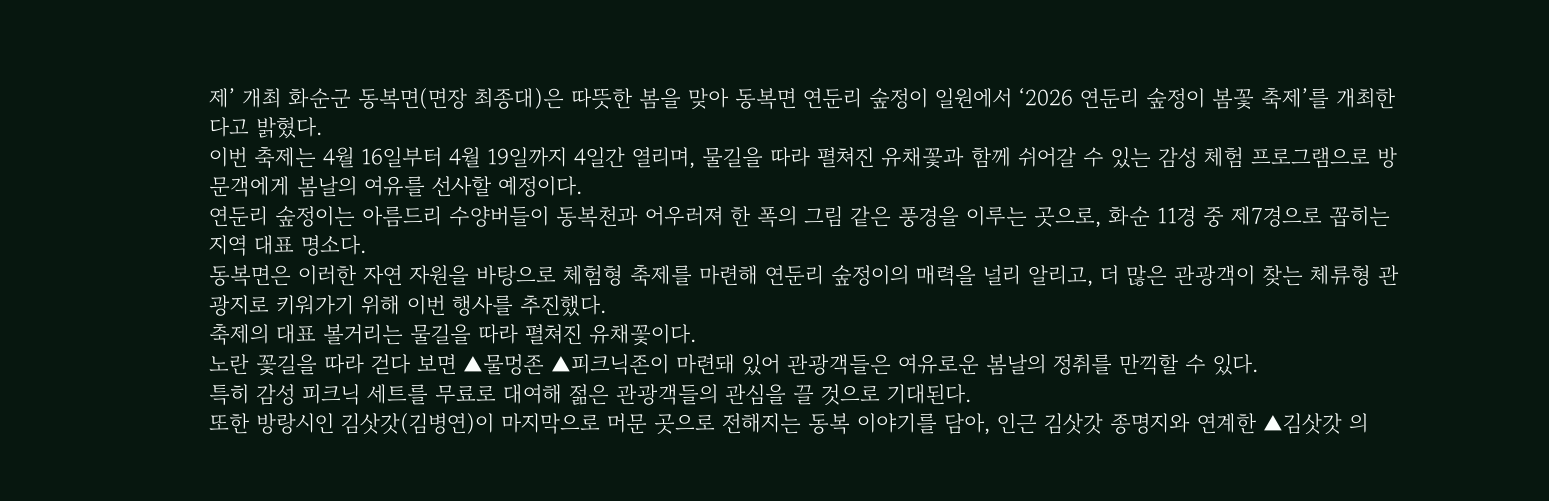제’ 개최 화순군 동복면(면장 최종대)은 따뜻한 봄을 맞아 동복면 연둔리 숲정이 일원에서 ‘2026 연둔리 숲정이 봄꽃 축제’를 개최한다고 밝혔다.
이번 축제는 4월 16일부터 4월 19일까지 4일간 열리며, 물길을 따라 펼쳐진 유채꽃과 함께 쉬어갈 수 있는 감성 체험 프로그램으로 방문객에게 봄날의 여유를 선사할 예정이다.
연둔리 숲정이는 아름드리 수양버들이 동복천과 어우러져 한 폭의 그림 같은 풍경을 이루는 곳으로, 화순 11경 중 제7경으로 꼽히는 지역 대표 명소다.
동복면은 이러한 자연 자원을 바탕으로 체험형 축제를 마련해 연둔리 숲정이의 매력을 널리 알리고, 더 많은 관광객이 찾는 체류형 관광지로 키워가기 위해 이번 행사를 추진했다.
축제의 대표 볼거리는 물길을 따라 펼쳐진 유채꽃이다.
노란 꽃길을 따라 걷다 보면 ▲물멍존 ▲피크닉존이 마련돼 있어 관광객들은 여유로운 봄날의 정취를 만끽할 수 있다.
특히 감성 피크닉 세트를 무료로 대여해 젊은 관광객들의 관심을 끌 것으로 기대된다.
또한 방랑시인 김삿갓(김병연)이 마지막으로 머문 곳으로 전해지는 동복 이야기를 담아, 인근 김삿갓 종명지와 연계한 ▲김삿갓 의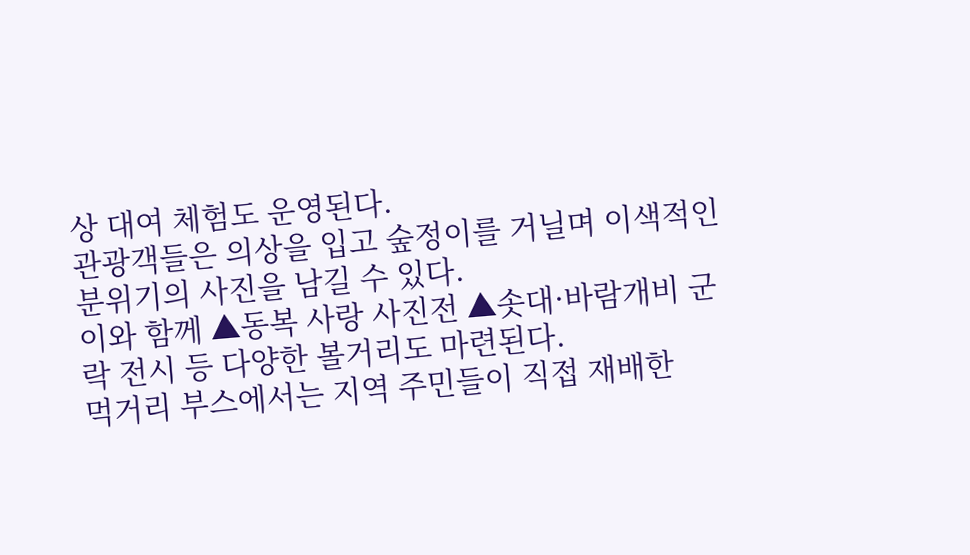상 대여 체험도 운영된다.
관광객들은 의상을 입고 숲정이를 거닐며 이색적인 분위기의 사진을 남길 수 있다.
이와 함께 ▲동복 사랑 사진전 ▲솟대·바람개비 군락 전시 등 다양한 볼거리도 마련된다.
먹거리 부스에서는 지역 주민들이 직접 재배한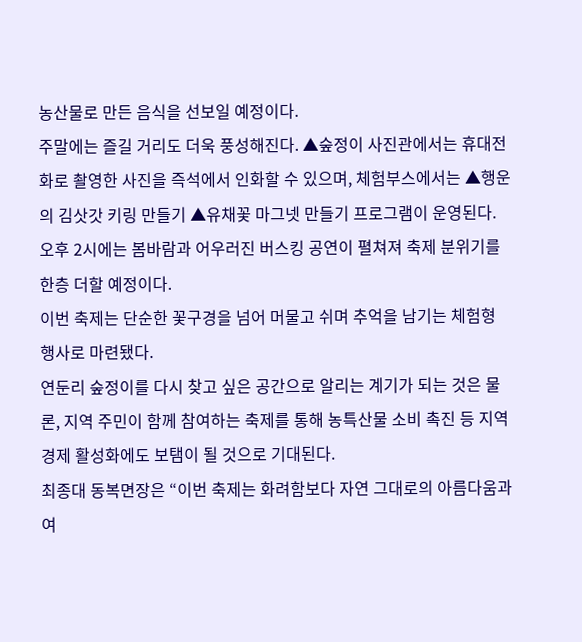농산물로 만든 음식을 선보일 예정이다.
주말에는 즐길 거리도 더욱 풍성해진다. ▲숲정이 사진관에서는 휴대전화로 촬영한 사진을 즉석에서 인화할 수 있으며, 체험부스에서는 ▲행운의 김삿갓 키링 만들기 ▲유채꽃 마그넷 만들기 프로그램이 운영된다.
오후 2시에는 봄바람과 어우러진 버스킹 공연이 펼쳐져 축제 분위기를 한층 더할 예정이다.
이번 축제는 단순한 꽃구경을 넘어 머물고 쉬며 추억을 남기는 체험형 행사로 마련됐다.
연둔리 숲정이를 다시 찾고 싶은 공간으로 알리는 계기가 되는 것은 물론, 지역 주민이 함께 참여하는 축제를 통해 농특산물 소비 촉진 등 지역경제 활성화에도 보탬이 될 것으로 기대된다.
최종대 동복면장은 “이번 축제는 화려함보다 자연 그대로의 아름다움과 여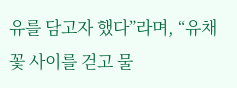유를 담고자 했다”라며, “유채꽃 사이를 걷고 물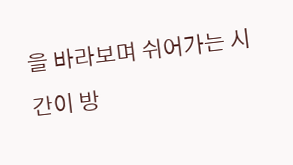을 바라보며 쉬어가는 시간이 방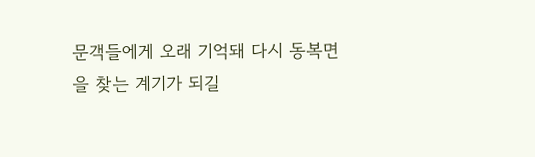문객들에게 오래 기억돼 다시 동복면을 찾는 계기가 되길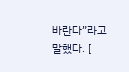바란다”라고 말했다. [